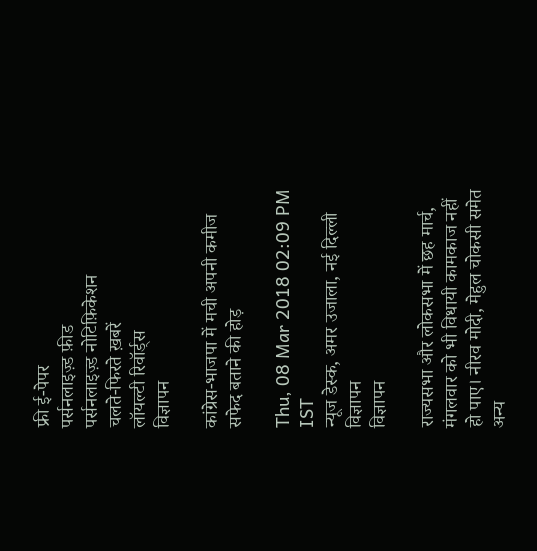फ्री ई-पेपर
पर्सनलाइज़्ड फ़ीड
पर्सनलाइज़्ड नोटिफ़िकेशन
चलते-फिरते ख़बरें
लॉयल्टी रिवॉर्ड्स
विज्ञापन

कांग्रेस-भाजपा में मची अपनी कमीज सफेद बताने की होड़

Thu, 08 Mar 2018 02:09 PM IST
न्यूज डेस्क, अमर उजाला, नई दिल्ली
विज्ञापन
विज्ञापन

राज्यसभा और लोकसभा में छह मार्च, मंगलवार को भी विधायी कामकाज नहीं हो पाए। नीरव मोदी, मेहुल चोकसी समेत अन्य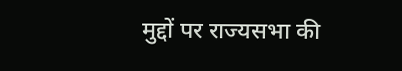मुद्दों पर राज्यसभा की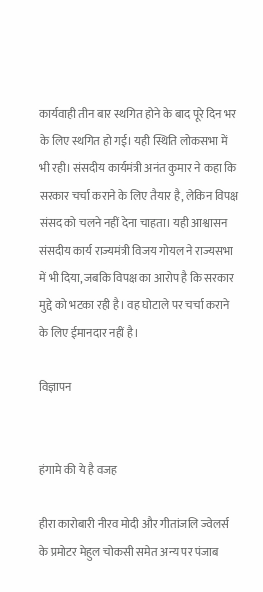कार्यवाही तीन बार स्थगित होने के बाद पूरे दिन भर के लिए स्थगित हो गई। यही स्थिति लोकसभा में भी रही। संसदीय कार्यमंत्री अनंत कुमार ने कहा कि सरकार चर्चा कराने के लिए तैयार है, लेकिन विपक्ष संसद को चलने नहीं देना चाहता। यही आश्वासन संसदीय कार्य राज्यमंत्री विजय गोयल ने राज्यसभा में भी दिया, जबकि विपक्ष का आरोप है कि सरकार मुद्दे को भटका रही है। वह घोटाले पर चर्चा कराने के लिए ईमानदार नहीं है।

विज्ञापन


हंगामे की ये है वजह

हीरा कारोबारी नीरव मोदी और गीतांजलि ज्वेलर्स के प्रमोटर मेहुल चोकसी समेत अन्य पर पंजाब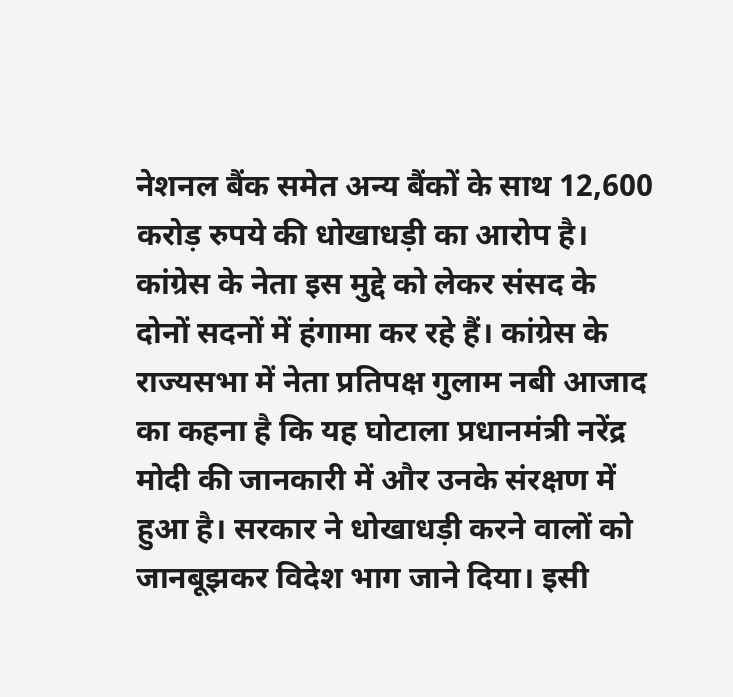नेशनल बैंक समेत अन्य बैंकों के साथ 12,600 करोड़ रुपये की धोखाधड़ी का आरोप है। कांग्रेस के नेता इस मुद्दे को लेकर संसद के दोनों सदनों में हंगामा कर रहे हैं। कांग्रेस के राज्यसभा में नेता प्रतिपक्ष गुलाम नबी आजाद का कहना है कि यह घोटाला प्रधानमंत्री नरेंद्र मोदी की जानकारी में और उनके संरक्षण में हुआ है। सरकार ने धोखाधड़ी करने वालों को जानबूझकर विदेश भाग जाने दिया। इसी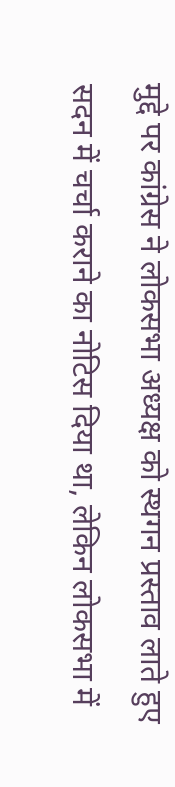मुद्दे पर कांग्रेस ने लोकसभा अध्यक्ष को स्थगन प्रस्ताव लाते हुए सदन में चर्चा कराने का नोटिस दिया था, लेकिन लोकसभा में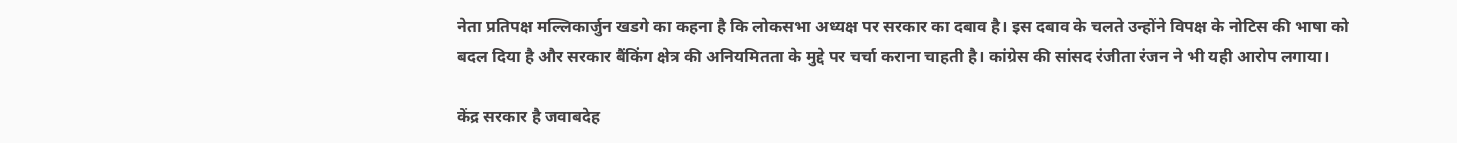नेता प्रतिपक्ष मल्लिकार्जुन खडगे का कहना है कि लोकसभा अध्यक्ष पर सरकार का दबाव है। इस दबाव के चलते उन्होंने विपक्ष के नोटिस की भाषा को बदल दिया है और सरकार बैंकिंग क्षेत्र की अनियमितता के मुद्दे पर चर्चा कराना चाहती है। कांग्रेस की सांसद रंजीता रंजन ने भी यही आरोप लगाया।

केंद्र सरकार है जवाबदेह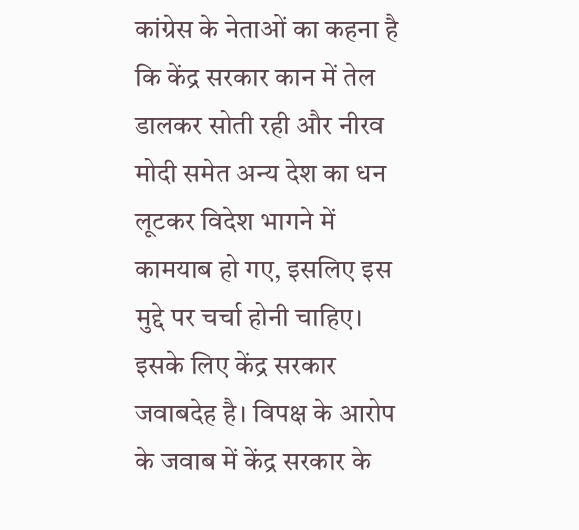कांग्रेस के नेताओं का कहना है कि केंद्र सरकार कान में तेल डालकर सोती रही और नीरव मोदी समेत अन्य देश का धन लूटकर विदेश भागने में कामयाब हो गए, इसलिए इस मुद्दे पर चर्चा होनी चाहिए। इसके लिए केंद्र सरकार जवाबदेह है। विपक्ष के आरोप के जवाब में केंद्र सरकार के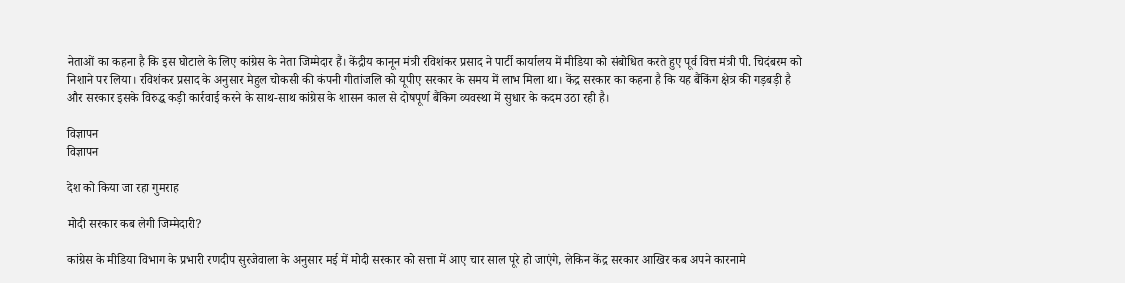नेताओं का कहना है कि इस घोटाले के लिए कांग्रेस के नेता जिम्मेदार हैं। केंद्रीय कानून मंत्री रविशंकर प्रसाद ने पार्टी कार्यालय में मीडिया को संबोधित करते हुए पूर्व वित्त मंत्री पी. चिदंबरम को निशाने पर लिया। रविशंकर प्रसाद के अनुसार मेहुल चोकसी की कंपनी गीतांजलि को यूपीए सरकार के समय में लाभ मिला था। केंद्र सरकार का कहना है कि यह बैंकिंग क्षेत्र की गड़बड़ी है और सरकार इसके विरुद्ध कड़ी कार्रवाई करने के साथ-साथ कांग्रेस के शासन काल से दोषपूर्ण बैंकिग व्यवस्था में सुधार के कदम उठा रही है।

विज्ञापन
विज्ञापन

देश को किया जा रहा गुमराह

मोदी सरकार कब लेगी जिम्मेदारी?

कांग्रेस के मीडिया विभाग के प्रभारी रणदीप सुरजेवाला के अनुसार मई में मोदी सरकार को सत्ता में आए चार साल पूरे हो जाएंगे, लेकिन केंद्र सरकार आखिर कब अपने कारनामे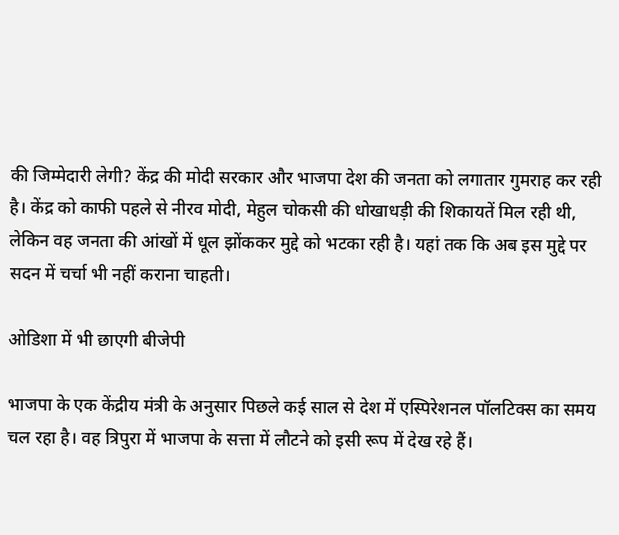की जिम्मेदारी लेगी? केंद्र की मोदी सरकार और भाजपा देश की जनता को लगातार गुमराह कर रही है। केंद्र को काफी पहले से नीरव मोदी, मेहुल चोकसी की धोखाधड़ी की शिकायतें मिल रही थी, लेकिन वह जनता की आंखों में धूल झोंककर मुद्दे को भटका रही है। यहां तक कि अब इस मुद्दे पर सदन में चर्चा भी नहीं कराना चाहती।

ओडिशा में भी छाएगी बीजेपी

भाजपा के एक केंद्रीय मंत्री के अनुसार पिछले कई साल से देश में एस्पिरेशनल पॉलटिक्स का समय चल रहा है। वह त्रिपुरा में भाजपा के सत्ता में लौटने को इसी रूप में देख रहे हैं।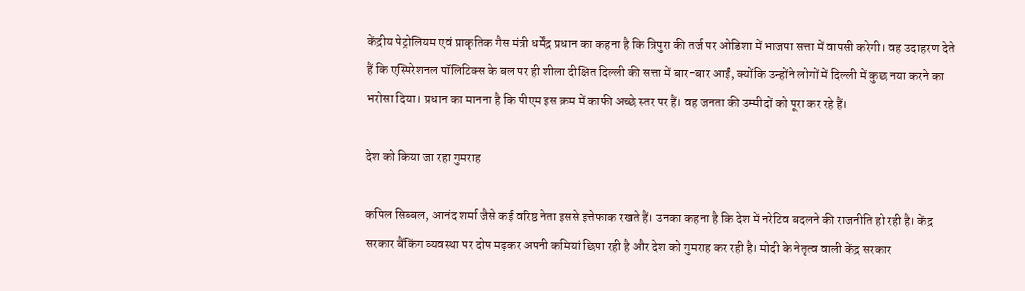केंद्रीय पेट्रोलियम एवं प्राकृतिक गैस मंत्री धर्मेंद्र प्रधान का कहना है कि त्रिपुरा की तर्ज पर ओडिशा में भाजपा सत्ता में वापसी करेगी। वह उदाहरण देते हैं कि एस्पिरेशनल पॉलिटिक्स के बल पर ही शीला दीक्षित दिल्ली की सत्ता में बार-बार आईं, क्योंकि उन्होंने लोगों में दिल्ली में कुछ नया करने का भरोसा दिया। प्रधान का मानना है कि पीएम इस क्रम में काफी अच्छे स्तर पर हैं। वह जनता की उम्मीदों को पूरा कर रहे हैं।

देश को किया जा रहा गुमराह

कपिल सिब्बल, आनंद शर्मा जैसे कई वरिष्ठ नेता इससे इत्तेफाक रखते हैं। उनका कहना है कि देश में नरेटिव बदलने की राजनीति हो रही है। केंद्र सरकार बैंकिंग व्यवस्था पर दोष मढ़कर अपनी कमियां छिपा रही है और देश को गुमराह कर रही है। मोदी के नेतृत्व वाली केंद्र सरकार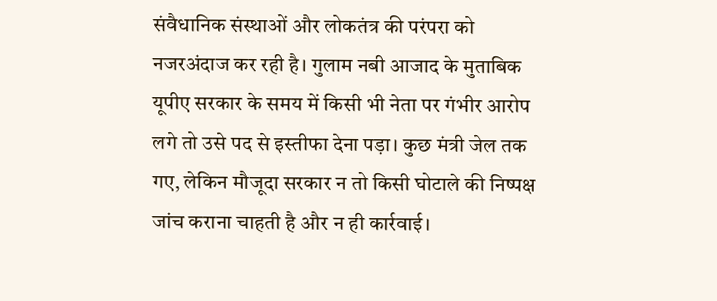संवैधानिक संस्थाओं और लोकतंत्र की परंपरा को नजरअंदाज कर रही है। गुलाम नबी आजाद के मुताबिक यूपीए सरकार के समय में किसी भी नेता पर गंभीर आरोप लगे तो उसे पद से इस्तीफा देना पड़ा। कुछ मंत्री जेल तक गए, लेकिन मौजूदा सरकार न तो किसी घोटाले की निष्पक्ष जांच कराना चाहती है और न ही कार्रवाई।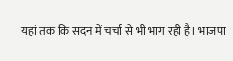यहां तक कि सदन में चर्चा से भी भाग रही है। भाजपा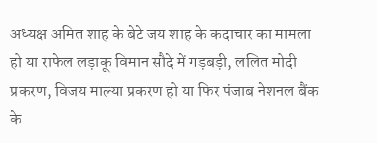अध्यक्ष अमित शाह के बेटे जय शाह के कदाचार का मामला हो या राफेल लड़ाकू विमान सौदे में गड़बड़ी, ललित मोदी प्रकरण, विजय माल्या प्रकरण हो या फिर पंजाब नेशनल बैंक के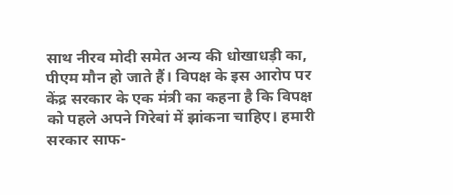साथ नीरव मोदी समेत अन्य की धोखाधड़ी का, पीएम मौन हो जाते हैं। विपक्ष के इस आरोप पर केंद्र सरकार के एक मंत्री का कहना है कि विपक्ष को पहले अपने गिरेबां में झांकना चाहिए। हमारी सरकार साफ-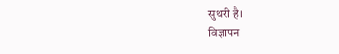सुथरी है।
विज्ञापन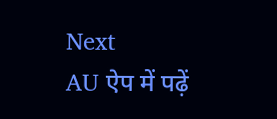Next
AU ऐप में पढ़ें